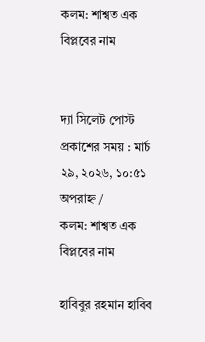কলম: শাশ্বত এক বিপ্লবের নাম


দ্যা সিলেট পোস্ট প্রকাশের সময় : মার্চ ২৯, ২০২৬, ১০:৫১ অপরাহ্ন /
কলম: শাশ্বত এক বিপ্লবের নাম

হাবিবুর রহমান হাবিব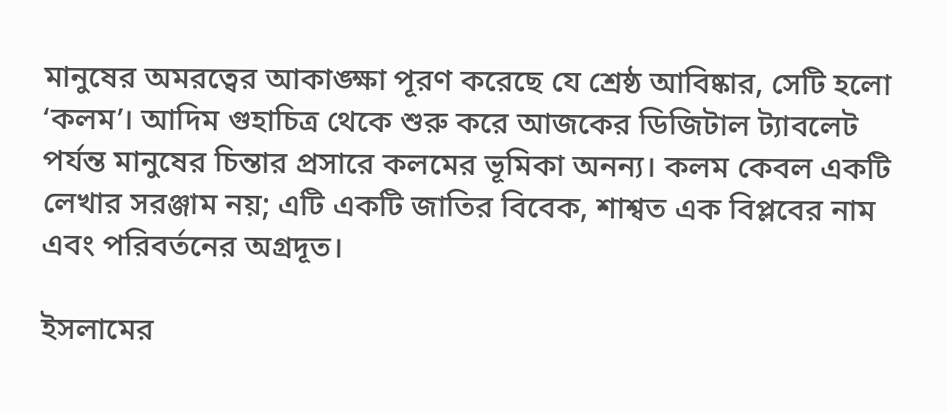মানুষের অমরত্বের আকাঙ্ক্ষা পূরণ করেছে যে শ্রেষ্ঠ আবিষ্কার, সেটি হলো ‘কলম’। আদিম গুহাচিত্র থেকে শুরু করে আজকের ডিজিটাল ট্যাবলেট পর্যন্ত মানুষের চিন্তার প্রসারে কলমের ভূমিকা অনন্য। কলম কেবল একটি লেখার সরঞ্জাম নয়; এটি একটি জাতির বিবেক, শাশ্বত এক বিপ্লবের নাম এবং পরিবর্তনের অগ্রদূত।

ইসলামের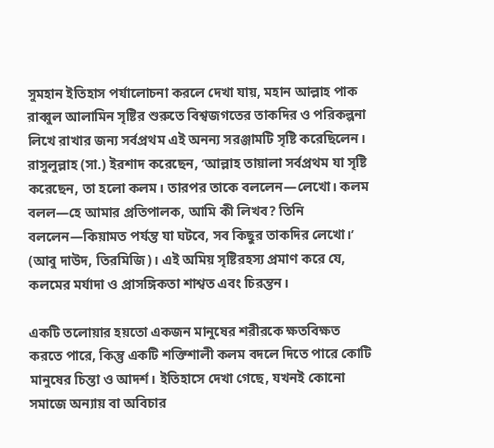সুমহান ইতিহাস পর্যালোচনা করলে দেখা যায়, মহান আল্লাহ পাক রাব্বুল আলামিন সৃষ্টির শুরুতে বিশ্বজগতের তাকদির ও পরিকল্পনা লিখে রাখার জন্য সর্বপ্রথম এই অনন্য সরঞ্জামটি সৃষ্টি করেছিলেন। রাসুলুল্লাহ (সা.) ইরশাদ করেছেন, ‘আল্লাহ তায়ালা সর্বপ্রথম যা সৃষ্টি করেছেন, তা হলো কলম। তারপর তাকে বললেন—লেখো। কলম বলল—হে আমার প্রতিপালক, আমি কী লিখব? তিনি বললেন—কিয়ামত পর্যন্ত যা ঘটবে, সব কিছুর তাকদির লেখো।’ (আবু দাউদ, তিরমিজি)। এই অমিয় সৃষ্টিরহস্য প্রমাণ করে যে, কলমের মর্যাদা ও প্রাসঙ্গিকতা শাশ্বত এবং চিরন্তন।

একটি তলোয়ার হয়তো একজন মানুষের শরীরকে ক্ষতবিক্ষত করতে পারে, কিন্তু একটি শক্তিশালী কলম বদলে দিতে পারে কোটি মানুষের চিন্তা ও আদর্শ। ইতিহাসে দেখা গেছে, যখনই কোনো সমাজে অন্যায় বা অবিচার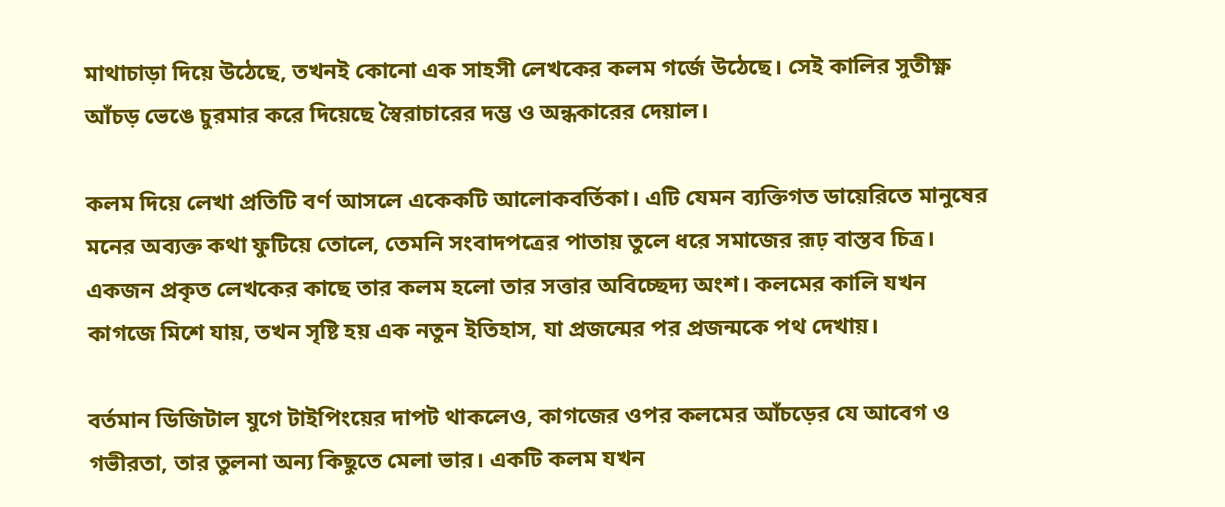মাথাচাড়া দিয়ে উঠেছে, তখনই কোনো এক সাহসী লেখকের কলম গর্জে উঠেছে। সেই কালির সুতীক্ষ্ণ আঁচড় ভেঙে চুরমার করে দিয়েছে স্বৈরাচারের দম্ভ ও অন্ধকারের দেয়াল।

কলম দিয়ে লেখা প্রতিটি বর্ণ আসলে একেকটি আলোকবর্তিকা। এটি যেমন ব্যক্তিগত ডায়েরিতে মানুষের মনের অব্যক্ত কথা ফুটিয়ে তোলে, তেমনি সংবাদপত্রের পাতায় তুলে ধরে সমাজের রূঢ় বাস্তব চিত্র। একজন প্রকৃত লেখকের কাছে তার কলম হলো তার সত্তার অবিচ্ছেদ্য অংশ। কলমের কালি যখন কাগজে মিশে যায়, তখন সৃষ্টি হয় এক নতুন ইতিহাস, যা প্রজন্মের পর প্রজন্মকে পথ দেখায়।

বর্তমান ডিজিটাল যুগে টাইপিংয়ের দাপট থাকলেও, কাগজের ওপর কলমের আঁচড়ের যে আবেগ ও গভীরতা, তার তুলনা অন্য কিছুতে মেলা ভার। একটি কলম যখন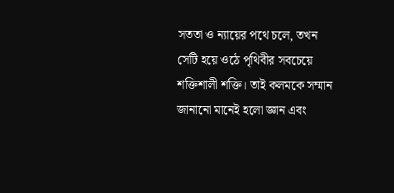সততা ও ন্যায়ের পথে চলে, তখন সেটি হয়ে ওঠে পৃথিবীর সবচেয়ে শক্তিশালী শক্তি। তাই কলমকে সম্মান জানানো মানেই হলো জ্ঞান এবং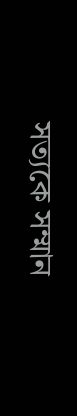সত্যকে সম্মান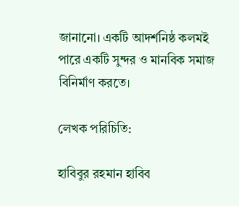জানানো। একটি আদর্শনিষ্ঠ কলমই পারে একটি সুন্দর ও মানবিক সমাজ বিনির্মাণ করতে।

লেখক পরিচিতি:

হাবিবুর রহমান হাবিব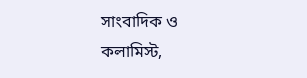সাংবাদিক ও কলামিস্ট,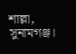শাল্লা, সুনামগঞ্জ।